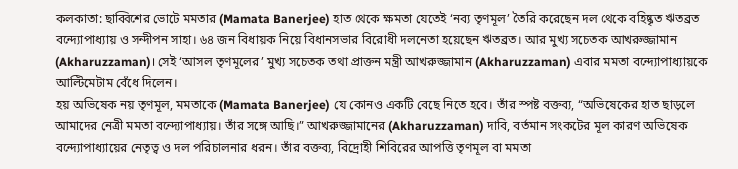কলকাতা: ছাব্বিশের ভোটে মমতার (Mamata Banerjee) হাত থেকে ক্ষমতা যেতেই ‘নব্য তৃণমূল’ তৈরি করেছেন দল থেকে বহিষ্কৃত ঋতব্রত বন্দ্যোপাধ্যায় ও সন্দীপন সাহা। ৬৪ জন বিধায়ক নিয়ে বিধানসভার বিরোধী দলনেতা হয়েছেন ঋতব্রত। আর মুখ্য সচেতক আখরুজ্জামান (Akharuzzaman)। সেই ‘আসল তৃণমূলের’ মুখ্য সচেতক তথা প্রাক্তন মন্ত্রী আখরুজ্জামান (Akharuzzaman) এবার মমতা বন্দ্যোপাধ্যায়কে আল্টিমেটাম বেঁধে দিলেন।
হয় অভিষেক নয় তৃণমূল, মমতাকে (Mamata Banerjee) যে কোনও একটি বেছে নিতে হবে। তাঁর স্পষ্ট বক্তব্য, “অভিষেকের হাত ছাড়লে আমাদের নেত্রী মমতা বন্দ্যোপাধ্যায়। তাঁর সঙ্গে আছি।” আখরুজ্জামানের (Akharuzzaman) দাবি, বর্তমান সংকটের মূল কারণ অভিষেক বন্দ্যোপাধ্যায়ের নেতৃত্ব ও দল পরিচালনার ধরন। তাঁর বক্তব্য, বিদ্রোহী শিবিরের আপত্তি তৃণমূল বা মমতা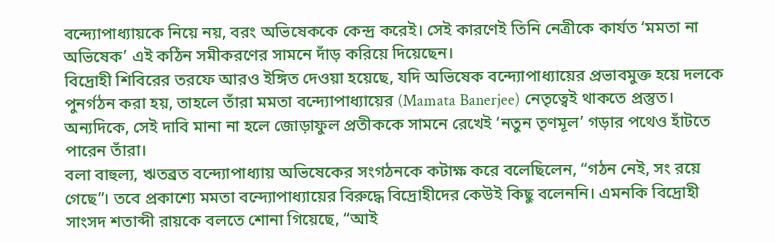বন্দ্যোপাধ্যায়কে নিয়ে নয়, বরং অভিষেককে কেন্দ্র করেই। সেই কারণেই তিনি নেত্রীকে কার্যত ‘মমতা না অভিষেক’ এই কঠিন সমীকরণের সামনে দাঁড় করিয়ে দিয়েছেন।
বিদ্রোহী শিবিরের তরফে আরও ইঙ্গিত দেওয়া হয়েছে, যদি অভিষেক বন্দ্যোপাধ্যায়ের প্রভাবমুক্ত হয়ে দলকে পুনর্গঠন করা হয়, তাহলে তাঁরা মমতা বন্দ্যোপাধ্যায়ের (Mamata Banerjee) নেতৃত্বেই থাকতে প্রস্তুত। অন্যদিকে, সেই দাবি মানা না হলে জোড়াফুল প্রতীককে সামনে রেখেই ‘নতুন তৃণমূল’ গড়ার পথেও হাঁটতে পারেন তাঁরা।
বলা বাহুল্য, ঋতব্রত বন্দ্যোপাধ্যায় অভিষেকের সংগঠনকে কটাক্ষ করে বলেছিলেন, “গঠন নেই, সং রয়ে গেছে”। তবে প্রকাশ্যে মমতা বন্দ্যোপাধ্যায়ের বিরুদ্ধে বিদ্রোহীদের কেউই কিছু বলেননি। এমনকি বিদ্রোহী সাংসদ শতাব্দী রায়কে বলতে শোনা গিয়েছে, “আই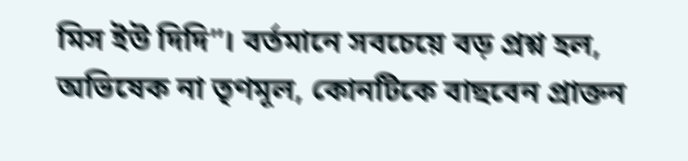মিস ইউ দিদি”। বর্তমানে সবচেয়ে বড় প্রশ্ন হল, অভিষেক না তৃণমূল, কোনটিকে বাছবেন প্রাক্তন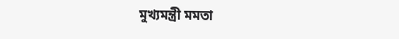মুখ্যমন্ত্রী মমতা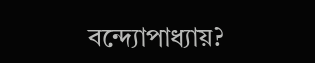বন্দ্যোপাধ্যায়?